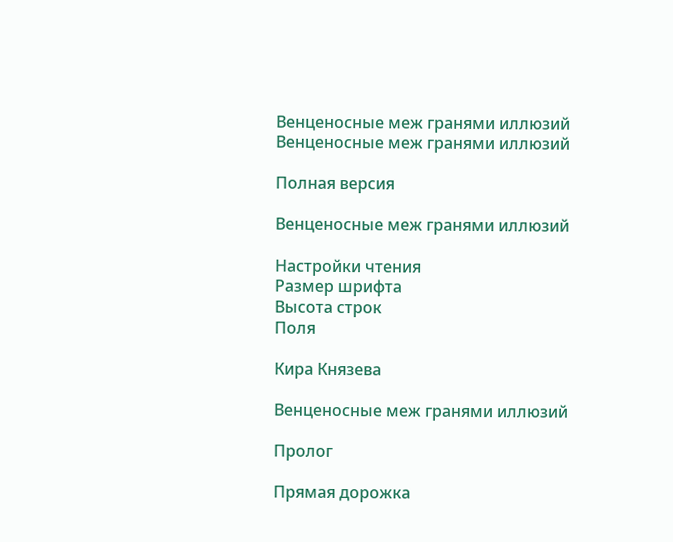Венценосные меж гранями иллюзий
Венценосные меж гранями иллюзий

Полная версия

Венценосные меж гранями иллюзий

Настройки чтения
Размер шрифта
Высота строк
Поля

Кира Князева

Венценосные меж гранями иллюзий

Пролог

Прямая дорожка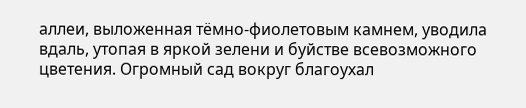аллеи, выложенная тёмно-фиолетовым камнем, уводила вдаль, утопая в яркой зелени и буйстве всевозможного цветения. Огромный сад вокруг благоухал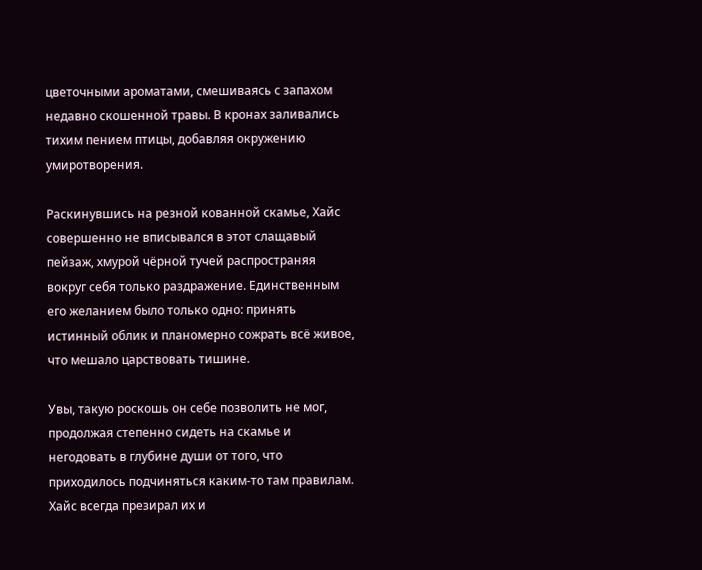цветочными ароматами, смешиваясь с запахом недавно скошенной травы. В кронах заливались тихим пением птицы, добавляя окружению умиротворения.

Раскинувшись на резной кованной скамье, Хайс совершенно не вписывался в этот слащавый пейзаж, хмурой чёрной тучей распространяя вокруг себя только раздражение. Единственным его желанием было только одно: принять истинный облик и планомерно сожрать всё живое, что мешало царствовать тишине.

Увы, такую роскошь он себе позволить не мог, продолжая степенно сидеть на скамье и негодовать в глубине души от того, что приходилось подчиняться каким-то там правилам. Хайс всегда презирал их и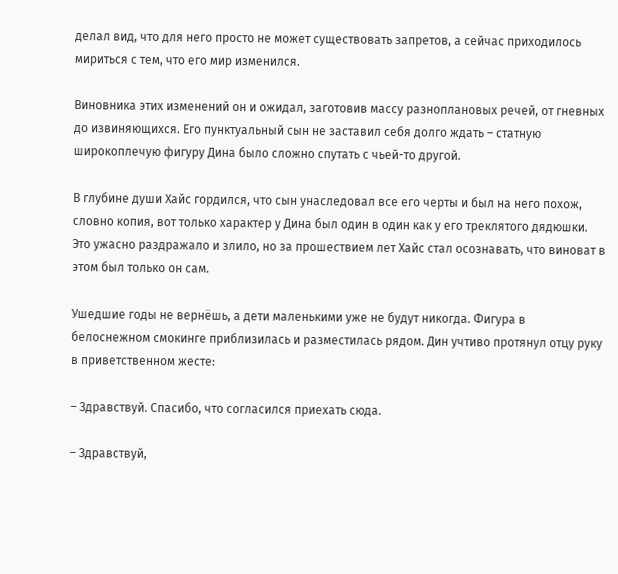делал вид, что для него просто не может существовать запретов, а сейчас приходилось мириться с тем, что его мир изменился.

Виновника этих изменений он и ожидал, заготовив массу разноплановых речей, от гневных до извиняющихся. Его пунктуальный сын не заставил себя долго ждать – статную широкоплечую фигуру Дина было сложно спутать с чьей-то другой.

В глубине души Хайс гордился, что сын унаследовал все его черты и был на него похож, словно копия, вот только характер у Дина был один в один как у его треклятого дядюшки. Это ужасно раздражало и злило, но за прошествием лет Хайс стал осознавать, что виноват в этом был только он сам.

Ушедшие годы не вернёшь, а дети маленькими уже не будут никогда. Фигура в белоснежном смокинге приблизилась и разместилась рядом. Дин учтиво протянул отцу руку в приветственном жесте:

– Здравствуй. Спасибо, что согласился приехать сюда.

– Здравствуй,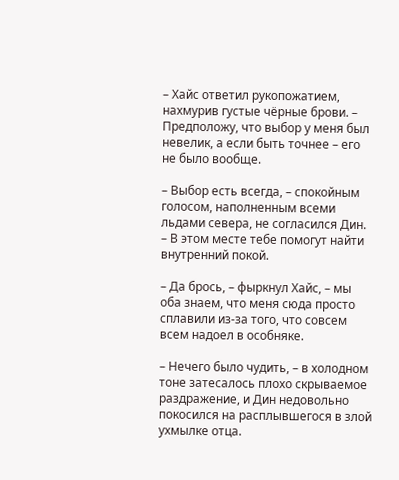– Хайс ответил рукопожатием, нахмурив густые чёрные брови. – Предположу, что выбор у меня был невелик, а если быть точнее – его не было вообще.

– Выбор есть всегда, – спокойным голосом, наполненным всеми льдами севера, не согласился Дин. – В этом месте тебе помогут найти внутренний покой.

– Да брось, – фыркнул Хайс, – мы оба знаем, что меня сюда просто сплавили из-за того, что совсем всем надоел в особняке.

– Нечего было чудить, – в холодном тоне затесалось плохо скрываемое раздражение, и Дин недовольно покосился на расплывшегося в злой ухмылке отца.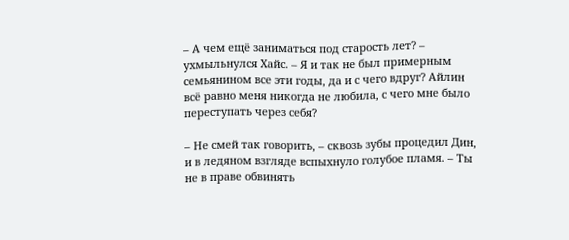– А чем ещё заниматься под старость лет? – ухмыльнулся Хайс. – Я и так не был примерным семьянином все эти годы, да и с чего вдруг? Айлин всё равно меня никогда не любила, с чего мне было переступать через себя?

– Не смей так говорить, – сквозь зубы процедил Дин, и в ледяном взгляде вспыхнуло голубое пламя. – Ты не в праве обвинять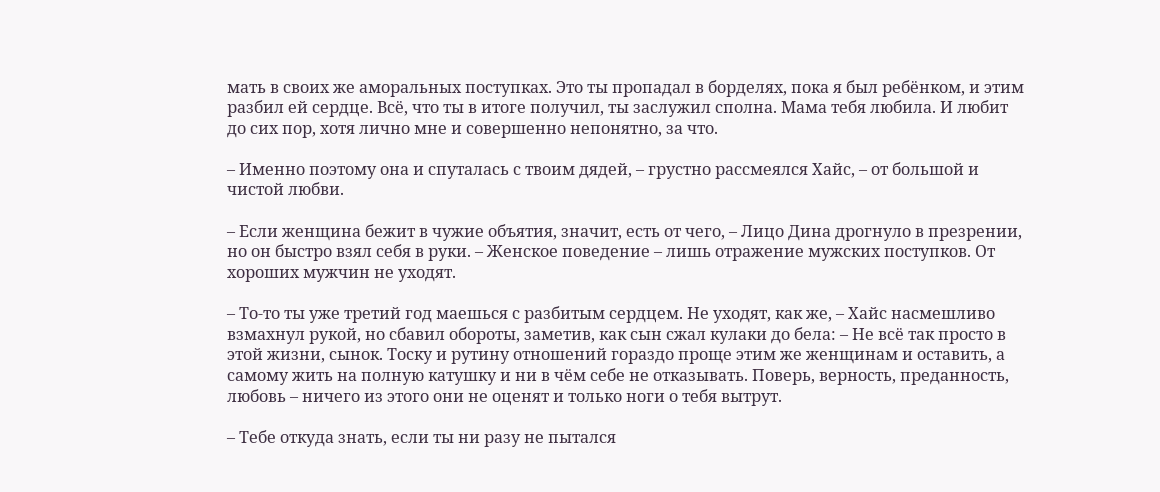мать в своих же аморальных поступках. Это ты пропадал в борделях, пока я был ребёнком, и этим разбил ей сердце. Всё, что ты в итоге получил, ты заслужил сполна. Мама тебя любила. И любит до сих пор, хотя лично мне и совершенно непонятно, за что.

– Именно поэтому она и спуталась с твоим дядей, – грустно рассмеялся Хайс, – от большой и чистой любви.

– Если женщина бежит в чужие объятия, значит, есть от чего, – Лицо Дина дрогнуло в презрении, но он быстро взял себя в руки. – Женское поведение – лишь отражение мужских поступков. От хороших мужчин не уходят.

– То-то ты уже третий год маешься с разбитым сердцем. Не уходят, как же, – Хайс насмешливо взмахнул рукой, но сбавил обороты, заметив, как сын сжал кулаки до бела: – Не всё так просто в этой жизни, сынок. Тоску и рутину отношений гораздо проще этим же женщинам и оставить, а самому жить на полную катушку и ни в чём себе не отказывать. Поверь, верность, преданность, любовь – ничего из этого они не оценят и только ноги о тебя вытрут.

– Тебе откуда знать, если ты ни разу не пытался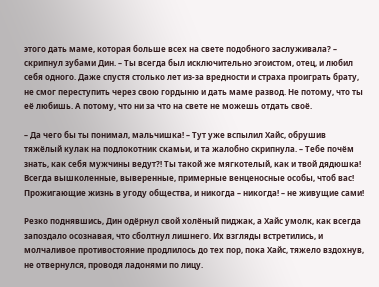этого дать маме, которая больше всех на свете подобного заслуживала? – скрипнул зубами Дин. – Ты всегда был исключительно эгоистом, отец, и любил себя одного. Даже спустя столько лет из-за вредности и страха проиграть брату, не смог переступить через свою гордыню и дать маме развод. Не потому, что ты её любишь. А потому, что ни за что на свете не можешь отдать своё.

– Да чего бы ты понимал, мальчишка! – Тут уже вспылил Хайс, обрушив тяжёлый кулак на подлокотник скамьи, и та жалобно скрипнула. – Тебе почём знать, как себя мужчины ведут?! Ты такой же мягкотелый, как и твой дядюшка! Всегда вышколенные, выверенные, примерные венценосные особы, чтоб вас! Прожигающие жизнь в угоду общества, и никогда – никогда! – не живущие сами!

Резко поднявшись, Дин одёрнул свой холёный пиджак, а Хайс умолк, как всегда запоздало осознавая, что сболтнул лишнего. Их взгляды встретились, и молчаливое противостояние продлилось до тех пор, пока Хайс, тяжело вздохнув, не отвернулся, проводя ладонями по лицу.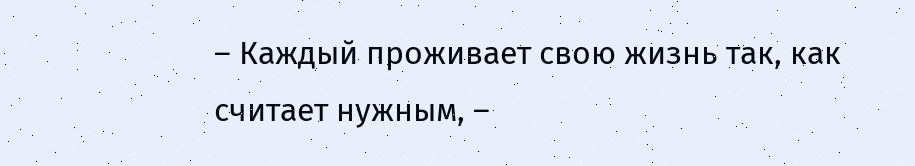– Каждый проживает свою жизнь так, как считает нужным, –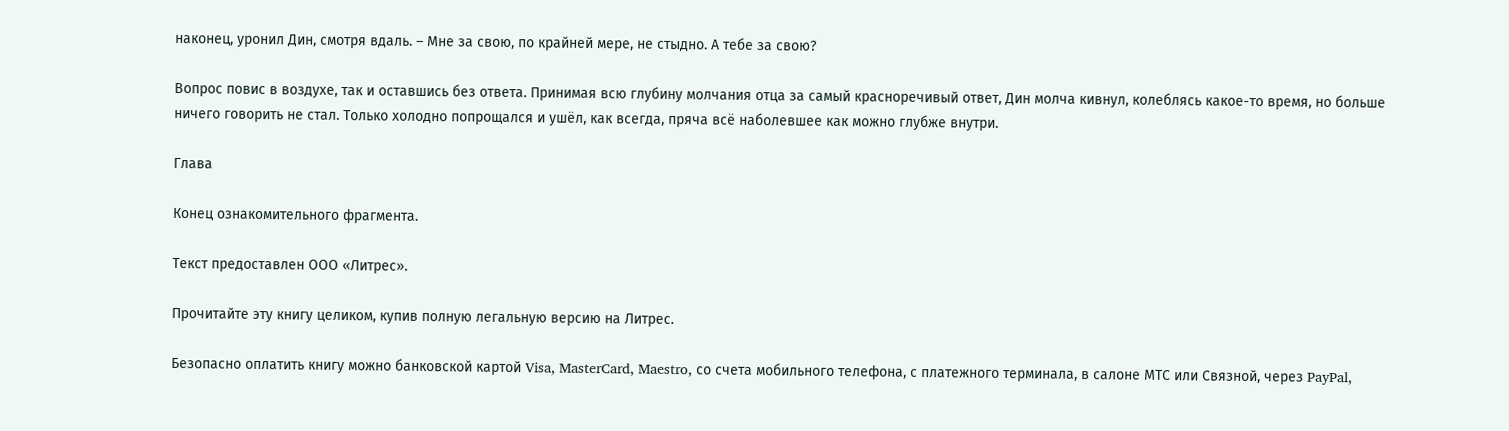наконец, уронил Дин, смотря вдаль. – Мне за свою, по крайней мере, не стыдно. А тебе за свою?

Вопрос повис в воздухе, так и оставшись без ответа. Принимая всю глубину молчания отца за самый красноречивый ответ, Дин молча кивнул, колеблясь какое-то время, но больше ничего говорить не стал. Только холодно попрощался и ушёл, как всегда, пряча всё наболевшее как можно глубже внутри.

Глава

Конец ознакомительного фрагмента.

Текст предоставлен ООО «Литрес».

Прочитайте эту книгу целиком, купив полную легальную версию на Литрес.

Безопасно оплатить книгу можно банковской картой Visa, MasterCard, Maestro, со счета мобильного телефона, с платежного терминала, в салоне МТС или Связной, через PayPal,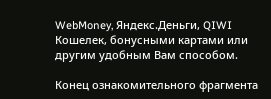WebMoney, Яндекс.Деньги, QIWI Кошелек, бонусными картами или другим удобным Вам способом.

Конец ознакомительного фрагмента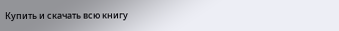Купить и скачать всю книгу